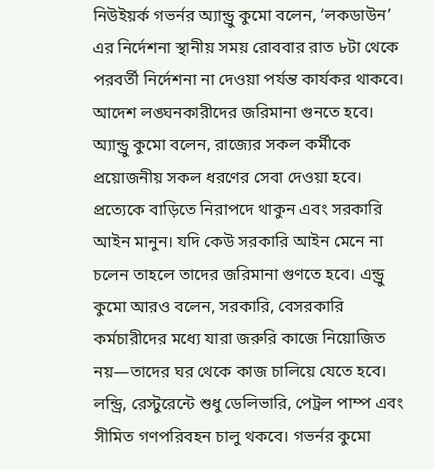নিউইয়র্ক গভর্নর অ্যান্ড্রু কুমো বলেন, ‘লকডাউন’ এর নির্দেশনা স্থানীয় সময় রোববার রাত ৮টা থেকে পরবর্তী নির্দেশনা না দেওয়া পর্যন্ত কার্যকর থাকবে। আদেশ লঙ্ঘনকারীদের জরিমানা গুনতে হবে। অ্যান্ড্রু কুমো বলেন, রাজ্যের সকল কর্মীকে প্রয়োজনীয় সকল ধরণের সেবা দেওয়া হবে। প্রত্যেকে বাড়িতে নিরাপদে থাকুন এবং সরকারি আইন মানুন। যদি কেউ সরকারি আইন মেনে না চলেন তাহলে তাদের জরিমানা গুণতে হবে। এন্ড্রু কুমো আরও বলেন, সরকারি, বেসরকারি কর্মচারীদের মধ্যে যারা জরুরি কাজে নিয়োজিত নয়—তাদের ঘর থেকে কাজ চালিয়ে যেতে হবে। লন্ড্রি, রেস্টুরেন্টে শুধু ডেলিভারি, পেট্রল পাম্প এবং সীমিত গণপরিবহন চালু থকবে। গভর্নর কুমো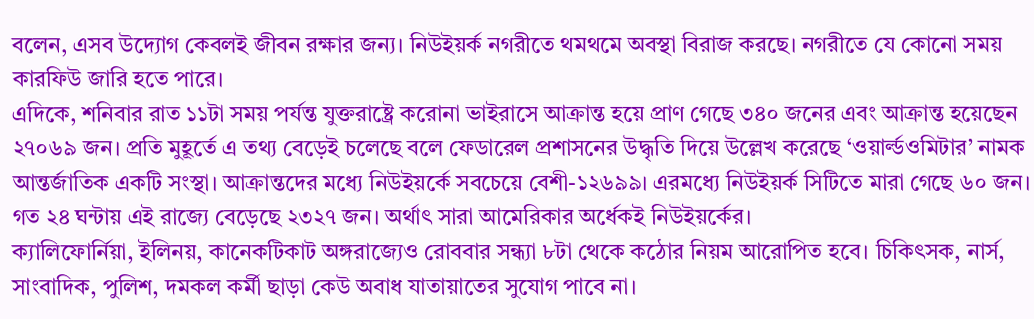বলেন, এসব উদ্যোগ কেবলই জীবন রক্ষার জন্য। নিউইয়র্ক নগরীতে থমথমে অবস্থা বিরাজ করছে। নগরীতে যে কোনো সময় কারফিউ জারি হতে পারে।
এদিকে, শনিবার রাত ১১টা সময় পর্যন্ত যুক্তরাষ্ট্রে করোনা ভাইরাসে আক্রান্ত হয়ে প্রাণ গেছে ৩৪০ জনের এবং আক্রান্ত হয়েছেন ২৭০৬৯ জন। প্রতি মুহূর্তে এ তথ্য বেড়েই চলেছে বলে ফেডারেল প্রশাসনের উদ্ধৃতি দিয়ে উল্লেখ করেছে ‘ওয়ার্ল্ডওমিটার’ নামক আন্তর্জাতিক একটি সংস্থা। আক্রান্তদের মধ্যে নিউইয়র্কে সবচেয়ে বেশী-১২৬৯৯। এরমধ্যে নিউইয়র্ক সিটিতে মারা গেছে ৬০ জন। গত ২৪ ঘন্টায় এই রাজ্যে বেড়েছে ২৩২৭ জন। অর্থাৎ সারা আমেরিকার অর্ধেকই নিউইয়র্কের।
ক্যালিফোর্নিয়া, ইলিনয়, কানেকটিকাট অঙ্গরাজ্যেও রোববার সন্ধ্যা ৮টা থেকে কঠোর নিয়ম আরোপিত হবে। চিকিৎসক, নার্স, সাংবাদিক, পুলিশ, দমকল কর্মী ছাড়া কেউ অবাধ যাতায়াতের সুযোগ পাবে না।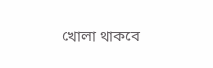খোলা থাকবে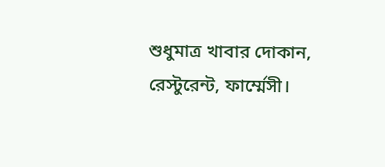শুধুমাত্র খাবার দোকান, রেস্টুরেন্ট, ফার্ম্মেসী।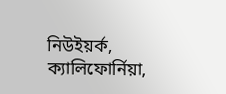নিউইয়র্ক, ক্যালিফোর্নিয়া,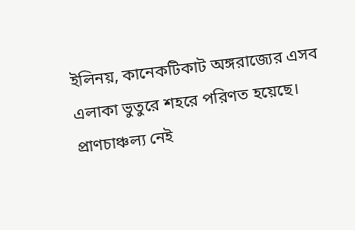ইলিনয়, কানেকটিকাট অঙ্গরাজ্যের এসব এলাকা ভুতুরে শহরে পরিণত হয়েছে। প্রাণচাঞ্চল্য নেই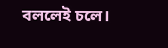বললেই চলে।